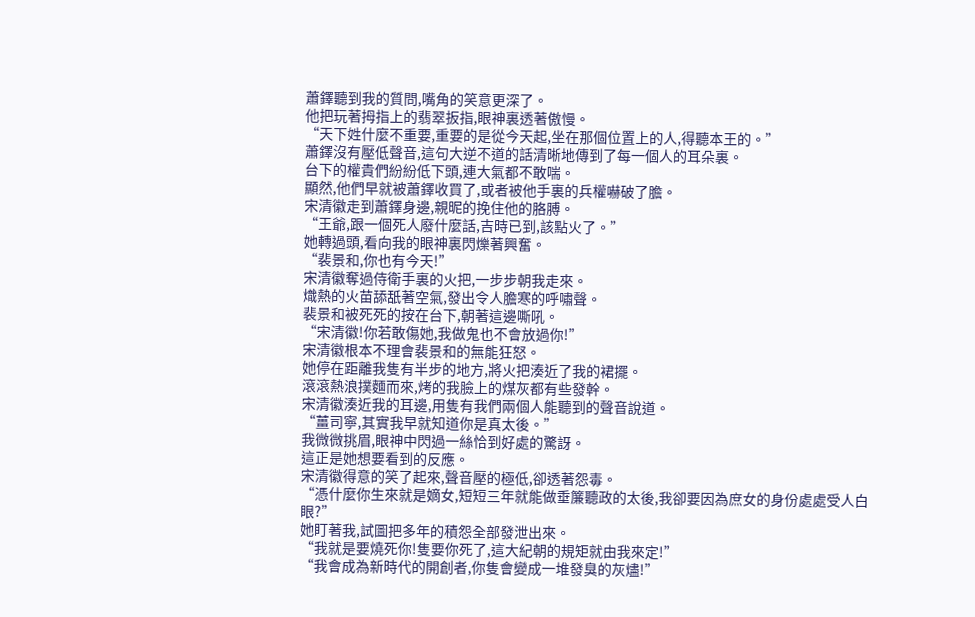蕭鐸聽到我的質問,嘴角的笑意更深了。
他把玩著拇指上的翡翠扳指,眼神裏透著傲慢。
“天下姓什麼不重要,重要的是從今天起,坐在那個位置上的人,得聽本王的。”
蕭鐸沒有壓低聲音,這句大逆不道的話清晰地傳到了每一個人的耳朵裏。
台下的權貴們紛紛低下頭,連大氣都不敢喘。
顯然,他們早就被蕭鐸收買了,或者被他手裏的兵權嚇破了膽。
宋清徽走到蕭鐸身邊,親昵的挽住他的胳膊。
“王爺,跟一個死人廢什麼話,吉時已到,該點火了。”
她轉過頭,看向我的眼神裏閃爍著興奮。
“裴景和,你也有今天!”
宋清徽奪過侍衛手裏的火把,一步步朝我走來。
熾熱的火苗舔舐著空氣,發出令人膽寒的呼嘯聲。
裴景和被死死的按在台下,朝著這邊嘶吼。
“宋清徽!你若敢傷她,我做鬼也不會放過你!”
宋清徽根本不理會裴景和的無能狂怒。
她停在距離我隻有半步的地方,將火把湊近了我的裙擺。
滾滾熱浪撲麵而來,烤的我臉上的煤灰都有些發幹。
宋清徽湊近我的耳邊,用隻有我們兩個人能聽到的聲音說道。
“薑司寧,其實我早就知道你是真太後。”
我微微挑眉,眼神中閃過一絲恰到好處的驚訝。
這正是她想要看到的反應。
宋清徽得意的笑了起來,聲音壓的極低,卻透著怨毒。
“憑什麼你生來就是嫡女,短短三年就能做垂簾聽政的太後,我卻要因為庶女的身份處處受人白眼?”
她盯著我,試圖把多年的積怨全部發泄出來。
“我就是要燒死你!隻要你死了,這大紀朝的規矩就由我來定!”
“我會成為新時代的開創者,你隻會變成一堆發臭的灰燼!”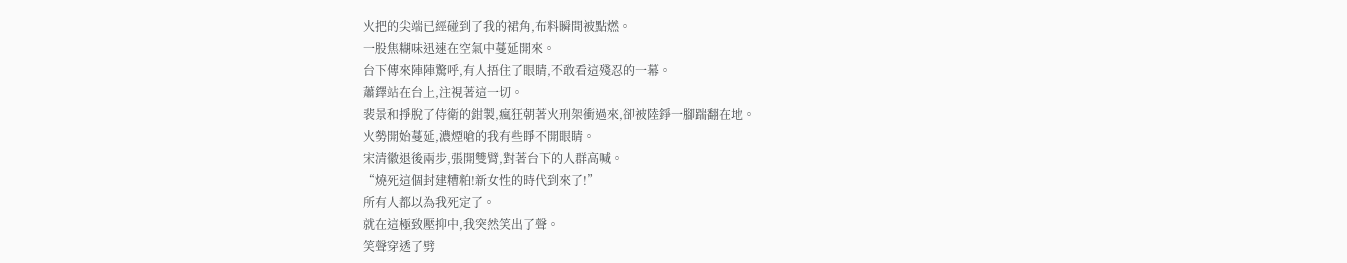火把的尖端已經碰到了我的裙角,布料瞬間被點燃。
一股焦糊味迅速在空氣中蔓延開來。
台下傳來陣陣驚呼,有人捂住了眼睛,不敢看這殘忍的一幕。
蕭鐸站在台上,注視著這一切。
裴景和掙脫了侍衛的鉗製,瘋狂朝著火刑架衝過來,卻被陸錚一腳踹翻在地。
火勢開始蔓延,濃煙嗆的我有些睜不開眼睛。
宋清徽退後兩步,張開雙臂,對著台下的人群高喊。
“燒死這個封建糟粕!新女性的時代到來了!”
所有人都以為我死定了。
就在這極致壓抑中,我突然笑出了聲。
笑聲穿透了劈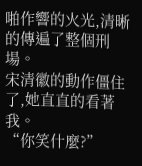啪作響的火光,清晰的傳遍了整個刑場。
宋清徽的動作僵住了,她直直的看著我。
“你笑什麼?”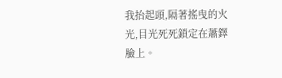我抬起頭,隔著搖曳的火光,目光死死鎖定在蕭鐸臉上。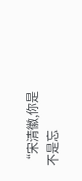“宋清徽,你是不是忘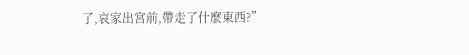了,哀家出宮前,帶走了什麼東西?”